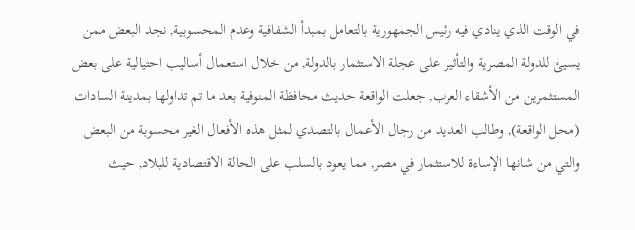في الوقت الذي ينادي فيه رئيس الجمهورية بالتعامل بمبدأ الشفافية وعدم المحسوبية, نجد البعض ممن يسيئ للدولة المصرية والتأثير على عجلة الاستثمار بالدولة, من خلال استعمال أساليب احتيالية على بعض المستثمرين من الأشقاء العرب, جعلت الواقعة حديث محافظة المنوفية بعد ما تم تداولها بمدينة السادات (محل الواقعة), وطالب العديد من رجال الأعمال بالتصدي لمثل هذه الأفعال الغير محسوبة من البعض والتي من شانها الإساءة للاستثمار في مصر, مما يعود بالسلب على الحالة الاقتصادية للبلاد, حيث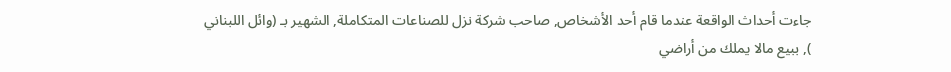جاءت أحداث الواقعة عندما قام أحد الأشخاص, صاحب شركة نزل للصناعات المتكاملة, الشهير بـ (وائل اللبناني ), ببيع مالا يملك من أراضي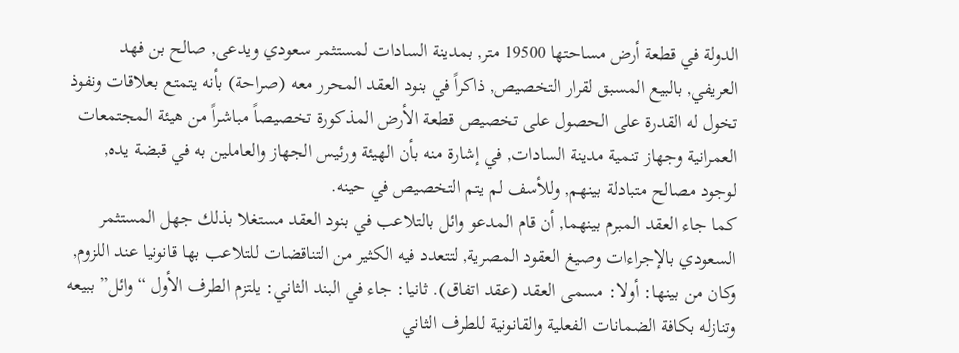الدولة في قطعة أرض مساحتها 19500 متر, بمدينة السادات لمستثمر سعودي ويدعى, صالح بن فهد العريفي, بالبيع المسبق لقرار التخصيص, ذاكراً في بنود العقد المحرر معه (صراحة) بأنه يتمتع بعلاقات ونفوذ تخول له القدرة على الحصول على تخصيص قطعة الأرض المذكورة تخصيصاً مباشراً من هيئة المجتمعات العمرانية وجهاز تنمية مدينة السادات, في إشارة منه بأن الهيئة ورئيس الجهاز والعاملين به في قبضة يده, لوجود مصالح متبادلة بينهم, وللأسف لم يتم التخصيص في حينه.
كما جاء العقد المبرم بينهما, أن قام المدعو وائل بالتلاعب في بنود العقد مستغلا بذلك جهل المستثمر السعودي بالإجراءات وصيغ العقود المصرية, لتتعدد فيه الكثير من التناقضات للتلاعب بها قانونيا عند اللزوم, وكان من بينها: أولا: مسمى العقد (عقد اتفاق). ثانيا: جاء في البند الثاني: يلتزم الطرف الأول “وائل” ببيعه وتنازله بكافة الضمانات الفعلية والقانونية للطرف الثاني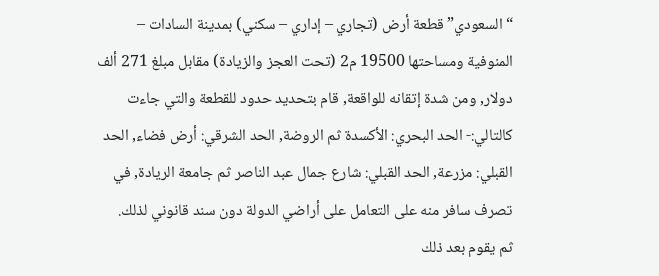“السعودي” قطعة أرض (تجاري – إداري – سكني) بمدينة السادات – المنوفية ومساحتها 19500 م2 (تحت العجز والزيادة) مقابل مبلغ 271 ألف دولار, ومن شدة إتقانه للواقعة, قام بتحديد حدود للقطعة والتي جاءت كالتالي:- الحد البحري: الأكسدة ثم الروضة, الحد الشرقي: أرض فضاء, الحد القبلي: مزرعة, الحد القبلي: شارع جمال عبد الناصر ثم جامعة الريادة, في تصرف سافر منه على التعامل على أراضي الدولة دون سند قانوني لذلك.
ثم يقوم بعد ذلك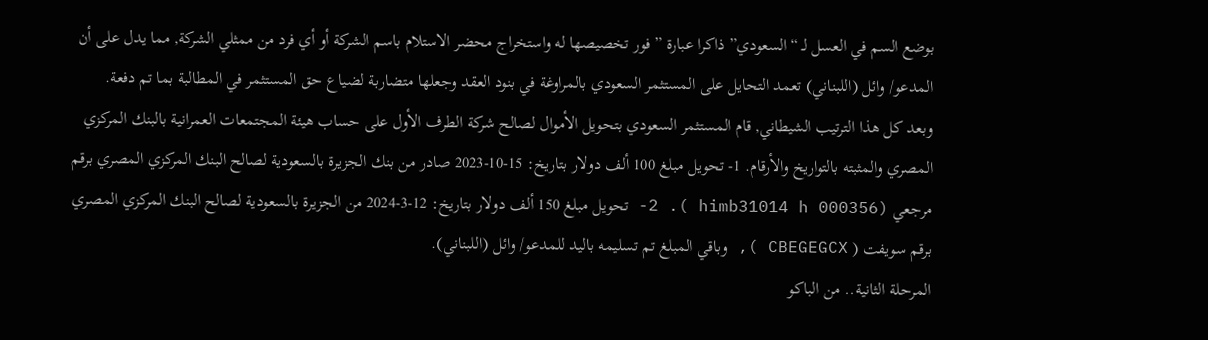بوضع السم في العسل لـ “السعودي” ذاكرا عبارة ” فور تخصيصها له واستخراج محضر الاستلام باسم الشركة أو أي فرد من ممثلي الشركة, مما يدل على أن المدعو/ وائل (اللبناني) تعمد التحايل على المستثمر السعودي بالمراوغة في بنود العقد وجعلها متضاربة لضياع حق المستثمر في المطالبة بما تم دفعة.
وبعد كل هذا الترتيب الشيطاني, قام المستثمر السعودي بتحويل الأموال لصالح شركة الطرف الأول على حساب هيئة المجتمعات العمرانية بالبنك المركزي المصري والمثبته بالتواريخ والأرقام. 1- تحويل مبلغ 100 ألف دولار بتاريخ: 15-10-2023 صادر من بنك الجزيرة بالسعودية لصالح البنك المركزي المصري برقم مرجعي (himb31014 h 000356 ). 2- تحويل مبلغ 150 ألف دولار بتاريخ: 12-3-2024 من الجزيرة بالسعودية لصالح البنك المركزي المصري برقم سويفت ( CBEGEGCX ), وباقي المبلغ تم تسليمه باليد للمدعو/ وائل (اللبناني).
المرحلة الثانية.. من الباكو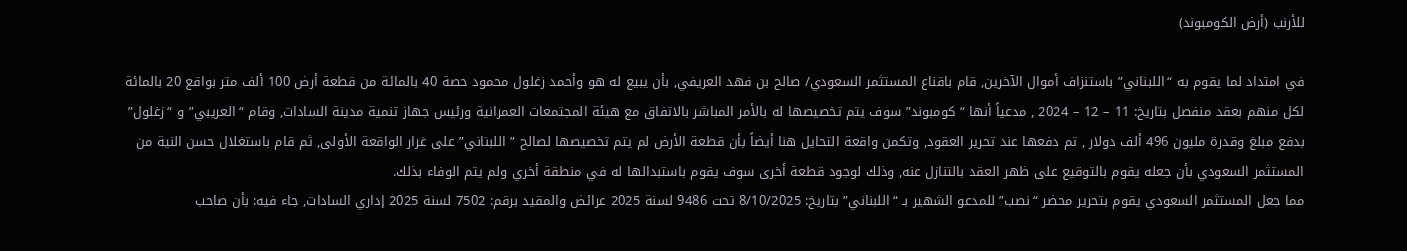للأرنب (أرض الكومبوند)

في امتداد لما يقوم به “اللبناني” باستنزاف أموال الآخرين, قام باقناع المستثمر السعودي/ صالح بن فهد العريفي, بأن يبيع له هو وأحمد زغلول محمود حصة 40 بالمائة من قطعة أرض 100 ألف متر بواقع 20 بالمائة لكل منهم بعقد منفصل بتاريخ: 11 – 12 – 2024 , مدعياً أنها “كومبوند” سوف يتم تخصيصها له بالأمر المباشر بالاتفاق مع هيئة المجتمعات العمرانية ورئيس جهاز تنمية مدينة السادات, وقام “العريبي” و “زغلول” بدفع مبلغ وقدرة مليون 496 ألف دولار , تم دفعها عند تحرير العقود, وتكمن واقعة التحايل هنا أيضاً بأن قطعة الأرض لم يتم تخصيصها لصالح ” اللبناني” على غرار الواقعة الأولى, ثم قام باستغلال حسن النية من المستثمر السعودي بأن جعله يقوم بالتوقيع على ظهر العقد بالتنازل عنه, وذلك لوجود قطعة أخرى سوف يقوم باستبدالها له في منطقة أخري ولم يتم الوفاء بذلك.
مما جعل المستثمر السعودي يقوم بتحرير محضر “نصب” للمدعو الشهير بـ “اللبناني” بتاريخ: 8/10/2025 تحت 9486 لسنة 2025 عرائض والمقيد برقم: 7502 لسنة 2025 إداري السادات, جاء فيه: بأن صاحب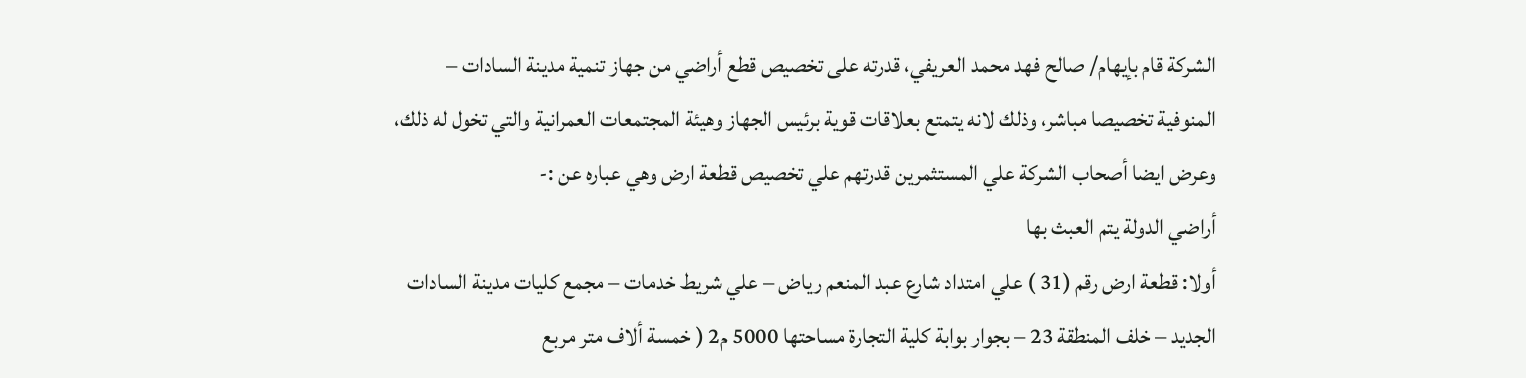الشركة قام بإيهام/ صالح فهد محمد العريفي، قدرته على تخصيص قطع أراضي من جهاز تنمية مدينة السادات – المنوفية تخصيصا مباشر، وذلك لانه يتمتع بعلاقات قوية برئيس الجهاز وهيئة المجتمعات العمرانية والتي تخول له ذلك، وعرض ايضا أصحاب الشركة علي المستثمرين قدرتهم علي تخصيص قطعة ارض وهي عباره عن :-
أراضي الدولة يتم العبث بها
أولا: قطعة ارض رقم (31 ) علي امتداد شارع عبد المنعم رياض – علي شريط خدمات – مجمع كليات مدينة السادات الجديد – خلف المنطقة 23 – بجوار بوابة كلية التجارة مساحتها 5000 م2 ( خمسة ألاف متر مربع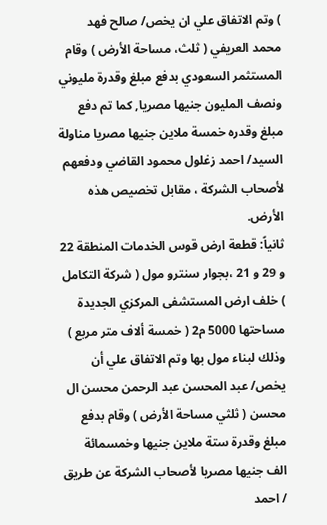) وتم الاتفاق علي ان يخص/ صالح فهد محمد العريفي ( ثلث، مساحة الأرض ) وقام المستثمر السعودي بدفع مبلغ وقدرة مليوني ونصف المليون جنيها مصريا, كما تم دفع مبلغ وقدره خمسة ملاين جنيها مصريا مناولة السيد/ احمد زغلول محمود القاضي ودفعهم لأصحاب الشركة ، مقابل تخصيص هذه الأرض.
ثانياً: قطعة ارض قوس الخدمات المنطقة 22 و 29 و 21 ،بجوار سنترو مول ( شركة التكامل ) خلف ارض المستشفى المركزي الجديدة مساحتها 5000 م2 ( خمسة ألاف متر مربع ) وذلك لبناء مول بها وتم الاتفاق علي أن يخص/ عبد المحسن عبد الرحمن محسن ال محسن ( ثلثي مساحة الأرض ) وقام بدفع مبلغ وقدرة ستة ملاين جنيها وخمسمائة الف جنيها مصريا لأصحاب الشركة عن طريق / احمد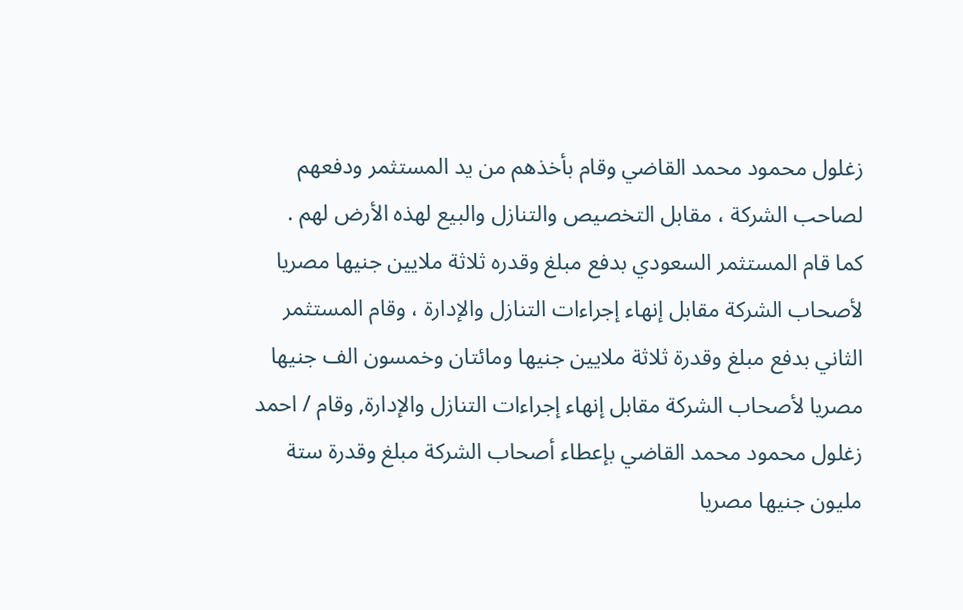زغلول محمود محمد القاضي وقام بأخذهم من يد المستثمر ودفعهم لصاحب الشركة ، مقابل التخصيص والتنازل والبيع لهذه الأرض لهم .
كما قام المستثمر السعودي بدفع مبلغ وقدره ثلاثة ملايين جنيها مصريا لأصحاب الشركة مقابل إنهاء إجراءات التنازل والإدارة ، وقام المستثمر الثاني بدفع مبلغ وقدرة ثلاثة ملايين جنيها ومائتان وخمسون الف جنيها مصريا لأصحاب الشركة مقابل إنهاء إجراءات التنازل والإدارة, وقام / احمد زغلول محمود محمد القاضي بإعطاء أصحاب الشركة مبلغ وقدرة ستة مليون جنيها مصريا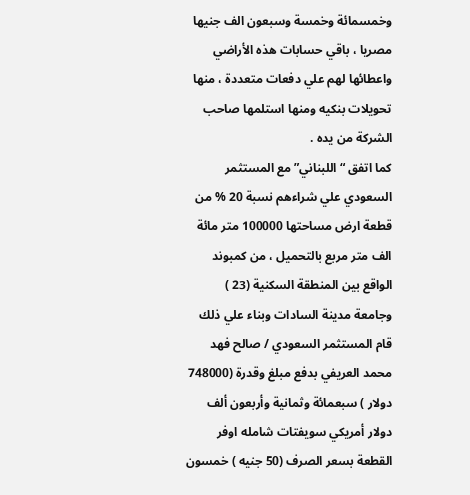وخمسمائة وخمسة وسبعون الف جنيها مصريا ، باقي حسابات هذه الأراضي واعطائها لهم علي دفعات متعددة ، منها تحويلات بنكيه ومنها استلمها صاحب الشركة من يده .
كما اتفق “اللبناني” مع المستثمر السعودي علي شراءهم نسبة 20 % من قطعة ارض مساحتها 100000 متر مائة الف متر مربع بالتحميل ، من كمبوند الواقع بين المنطقة السكنية (23 ) وجامعة مدينة السادات وبناء علي ذلك قام المستثمر السعودي / صالح فهد محمد العريفي بدفع مبلغ وقدرة (748000 دولار ) سبعمائة وثمانية وأربعون ألف دولار أمريكي سويفتات شامله اوفر القطعة بسعر الصرف (50 جنيه ) خمسون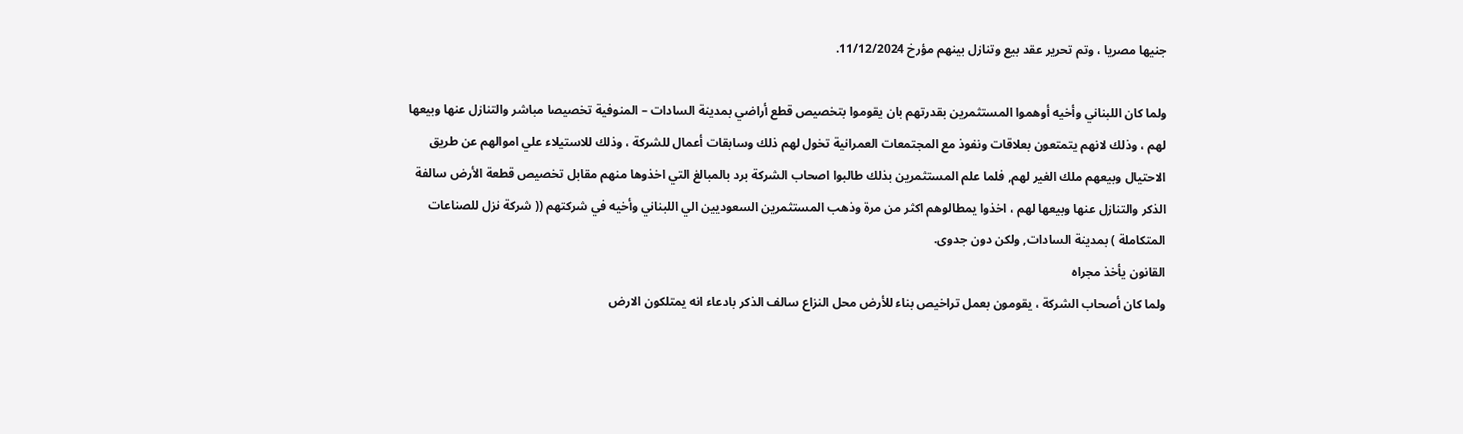جنيها مصريا ، وتم تحرير عقد بيع وتنازل بينهم مؤرخ 11/12/2024.

ولما كان اللبناني وأخيه أوهموا المستثمرين بقدرتهم بان يقوموا بتخصيص قطع أراضي بمدينة السادات – المنوفية تخصيصا مباشر والتنازل عنها وبيعها لهم ، وذلك لانهم يتمتعون بعلاقات ونفوذ مع المجتمعات العمرانية تخول لهم ذلك وسابقات أعمال للشركة ، وذلك للاستيلاء علي اموالهم عن طريق الاحتيال وبيعهم ملك الغير لهم, فلما علم المستثمرين بذلك طالبوا اصحاب الشركة برد بالمبالغ التي اخذوها منهم مقابل تخصيص قطعة الأرض سالفة الذكر والتنازل عنها وبيعها لهم ، اخذوا يمطالوهم اكثر من مرة وذهب المستثمرين السعوديين الي اللبناني وأخيه في شركتهم (( شركة نزل للصناعات المتكاملة ) بمدينة السادات, ولكن دون جدوى.
القانون يأخذ مجراه
ولما كان أصحاب الشركة ، يقومون بعمل تراخيص بناء للأرض محل النزاع سالف الذكر بادعاء انه يمتلكون الارض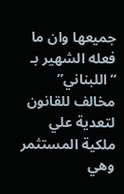جميعها وان ما فعله الشهير بـ “اللبناني” مخالف للقانون لتعدية علي ملكية المستثمر وهي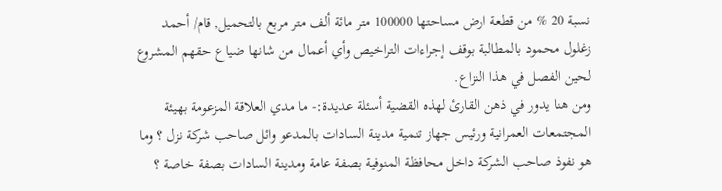نسبة 20 % من قطعة ارض مساحتها 100000 متر مائة ألف متر مربع بالتحميل, قام/ أحمد زغلول محمود بالمطالبة بوقف إجراءات التراخيص وأي أعمال من شانها ضياع حقهم المشروع لحين الفصل في هذا النزاع.
ومن هنا يدور في ذهن القارئ لهذه القضية أسئلة عديدة:- ما مدي العلاقة المزعومة بهيئة المجتمعات العمرانية ورئيس جهاز تنمية مدينة السادات بالمدعو وائل صاحب شركة نزل ؟ وما هو نفوذ صاحب الشركة داخل محافظة المنوفية بصفة عامة ومدينة السادات بصفة خاصة ؟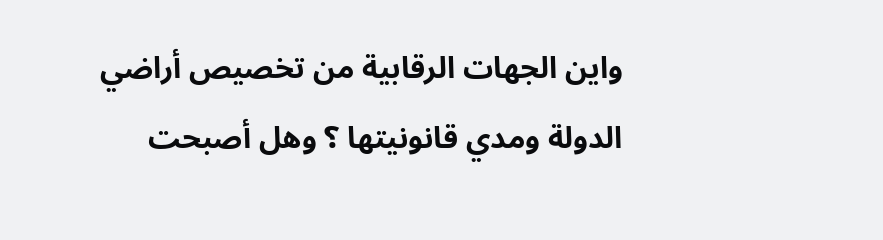واين الجهات الرقابية من تخصيص أراضي الدولة ومدي قانونيتها ؟ وهل أصبحت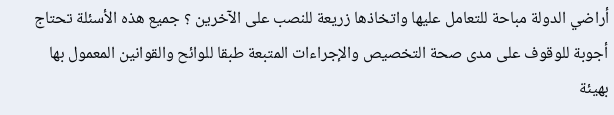أراضي الدولة مباحة للتعامل عليها واتخاذها زريعة للنصب على الآخرين ؟ جميع هذه الأسئلة تحتاج أجوبة للوقوف على مدى صحة التخصيص والإجراءات المتبعة طبقا للوائح والقوانين المعمول بها بهيئة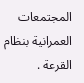المجتمعات العمرانية بنظام القرعة .